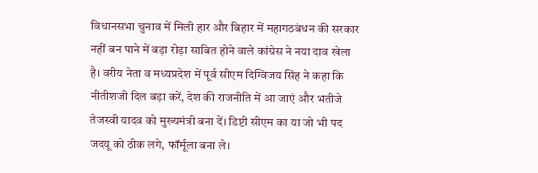विधानसभा चुनाव में मिली हार और बिहार में महागठबंधन की सरकार नहीं बन पाने में बड़ा रोड़ा साबित होने वाले कांग्रेस ने नया दाव खेला है। वरीय नेता व मध्यप्रदेश में पूर्व सीएम दिग्विजय सिंह ने कहा कि नीतीशजी दिल बड़ा करें, देश की राजनीति में आ जाएं और भतीजे तेजस्वी यादव को मुख्यमंत्री बना दें। डिप्टी सीएम का या जो भी पद जदयू को ठीक लगे, फॉर्मूला बना ले।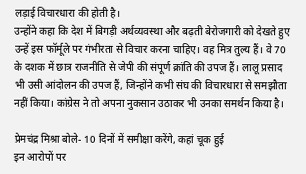लड़ाई विचारधारा की होती है।
उन्होंने कहा कि देश में बिगड़ी अर्थव्यवस्था और बढ़ती बेरोजगारी को देखते हुए उन्हें इस फॉर्मूले पर गंभीरता से विचार करना चाहिए। वह मित्र तुल्य हैं। वे 70 के दशक में छात्र राजनीति से जेपी की संपूर्ण क्रांति की उपज हैं। लालू प्रसाद भी उसी आंदोलन की उपज हैं, जिन्होंने कभी संघ की विचारधारा से समझौता नहीं किया। कांग्रेस ने तो अपना नुकसान उठाकर भी उनका समर्थन किया है।

प्रेमचंद्र मिश्रा बोले- 10 दिनों में समीक्षा करेंगे, कहां चूक हुई
इन आरोपों पर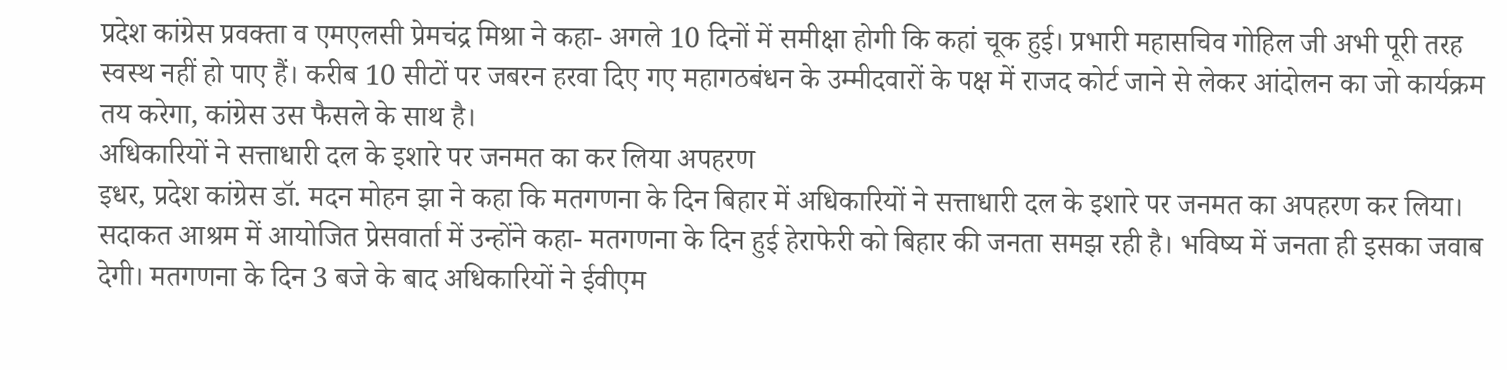प्रदेश कांग्रेस प्रवक्ता व एमएलसी प्रेमचंद्र मिश्रा ने कहा- अगले 10 दिनों में समीक्षा होगी कि कहां चूक हुई। प्रभारी महासचिव गोहिल जी अभी पूरी तरह स्वस्थ नहीं हो पाए हैं। करीब 10 सीटों पर जबरन हरवा दिए गए महागठबंधन के उम्मीदवारों के पक्ष में राजद कोर्ट जाने से लेकर आंदोलन का जो कार्यक्रम तय करेगा, कांग्रेस उस फैसले के साथ है।
अधिकारियों ने सत्ताधारी दल के इशारे पर जनमत का कर लिया अपहरण
इधर, प्रदेश कांग्रेस डॉ. मदन मोहन झा ने कहा कि मतगणना के दिन बिहार में अधिकारियों ने सत्ताधारी दल के इशारे पर जनमत का अपहरण कर लिया। सदाकत आश्रम में आयोजित प्रेसवार्ता में उन्होंने कहा- मतगणना के दिन हुई हेराफेरी को बिहार की जनता समझ रही है। भविष्य में जनता ही इसका जवाब देगी। मतगणना के दिन 3 बजे के बाद अधिकारियों ने ईवीएम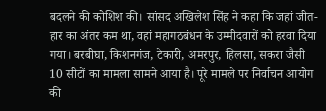बदलने की कोशिश की। सांसद अखिलेश सिंह ने कहा कि जहां जीत-हार का अंतर कम था, वहां महागठबंधन के उम्मीदवारों को हरवा दिया गया। बरबीघा, किशनगंज, टेकारी, अमरपुर, हिलसा, सकरा जैसी 10 सीटों का मामला सामने आया है। पूरे मामले पर निर्वाचन आयोग की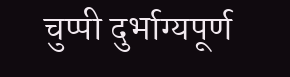चुप्पी दुर्भाग्यपूर्ण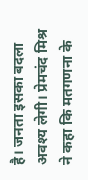है। जनता इसका बदला अवश्य लेगी। प्रेमचंद मिश्र ने कहा कि मतगणना के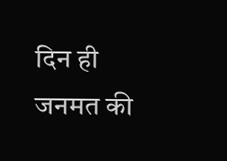दिन ही जनमत की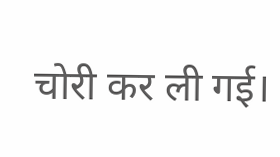चोरी कर ली गई।